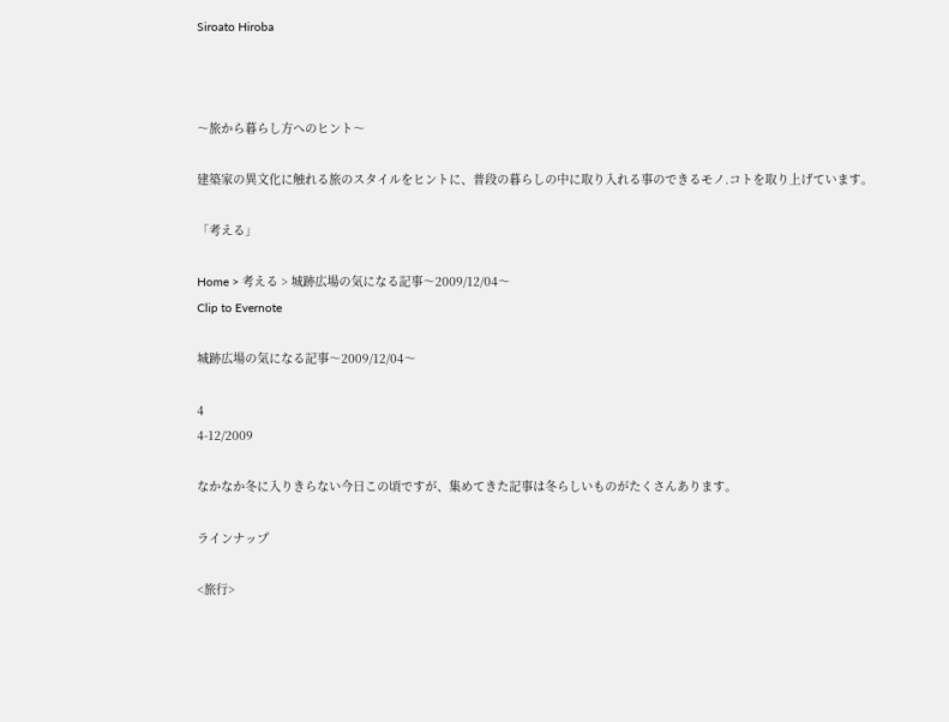Siroato Hiroba



〜旅から暮らし方へのヒント〜

建築家の異文化に触れる旅のスタイルをヒントに、普段の暮らしの中に取り入れる事のできるモノ.コトを取り上げています。

「考える」

Home > 考える > 城跡広場の気になる記事〜2009/12/04〜
Clip to Evernote

城跡広場の気になる記事〜2009/12/04〜

4
4-12/2009

なかなか冬に入りきらない今日この頃ですが、集めてきた記事は冬らしいものがたくさんあります。

ラインナップ

<旅行>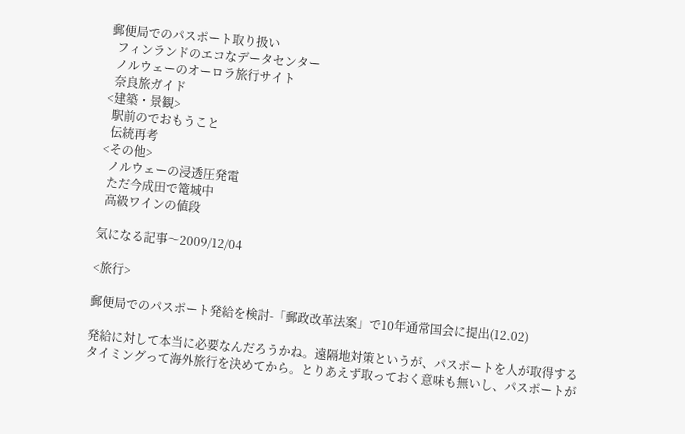郵便局でのパスポート取り扱い
  フィンランドのエコなデータセンター
  ノルウェーのオーロラ旅行サイト
  奈良旅ガイド
<建築・景観>
  駅前のでおもうこと
  伝統再考
<その他>
  ノルウェーの浸透圧発電
  ただ今成田で篭城中
  高級ワインの値段

気になる記事〜2009/12/04

<旅行>

郵便局でのパスポート発給を検討-「郵政改革法案」で10年通常国会に提出(12.02)

発給に対して本当に必要なんだろうかね。遠隔地対策というが、パスポートを人が取得するタイミングって海外旅行を決めてから。とりあえず取っておく意味も無いし、パスポートが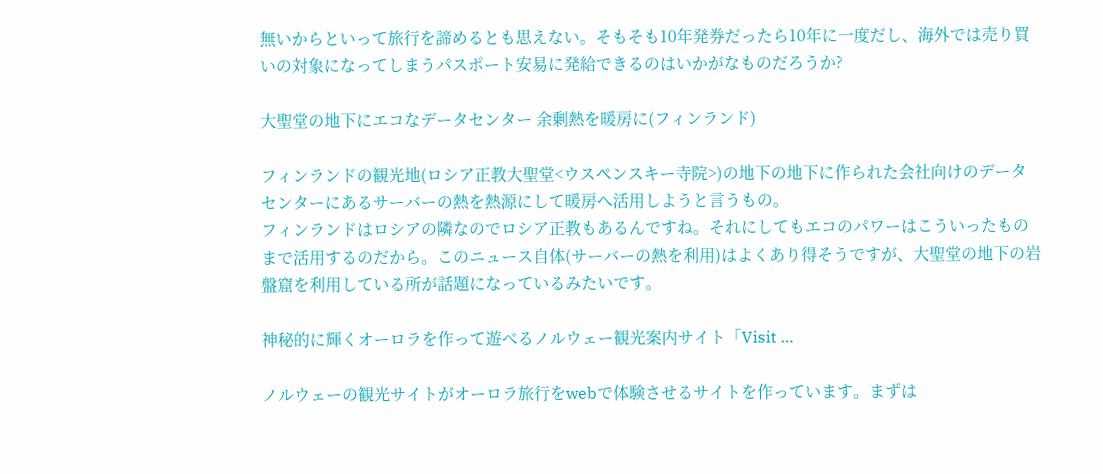無いからといって旅行を諦めるとも思えない。そもそも10年発券だったら10年に一度だし、海外では売り買いの対象になってしまうパスポート安易に発給できるのはいかがなものだろうか?

大聖堂の地下にエコなデータセンター 余剰熱を暖房に(フィンランド)

フィンランドの観光地(ロシア正教大聖堂<ウスペンスキー寺院>)の地下の地下に作られた会社向けのデータセンターにあるサーバーの熱を熱源にして暖房へ活用しようと言うもの。
フィンランドはロシアの隣なのでロシア正教もあるんですね。それにしてもエコのパワーはこういったものまで活用するのだから。このニュース自体(サーバーの熱を利用)はよくあり得そうですが、大聖堂の地下の岩盤窟を利用している所が話題になっているみたいです。

神秘的に輝くオーロラを作って遊べるノルウェー観光案内サイト「Visit …

ノルウェーの観光サイトがオーロラ旅行をwebで体験させるサイトを作っています。まずは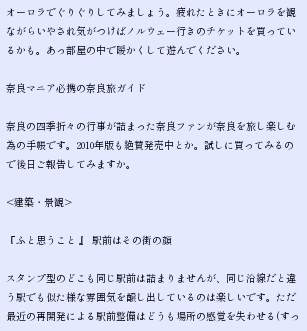オーロラでぐりぐりしてみましょう。疲れたときにオーロラを観ながらいやされ気がつけばノルウェー行きのチケットを買っているかも。あっ部屋の中で暖かくして遊んでください。

奈良マニア必携の奈良旅ガイド

奈良の四季折々の行事が詰まった奈良ファンが奈良を旅し楽しむ為の手帳です。2010年版も絶賛発売中とか。試しに買ってみるので後日ご報告してみますか。

<建築・景観>

『ふと思うこと 』 駅前はその街の顔

スタンプ型のどこも同じ駅前は詰まりませんが、同じ沿線だと違う駅でも似た様な雰囲気を醸し出しているのは楽しいです。ただ最近の再開発による駅前整備はどうも場所の感覚を失わせる(すっ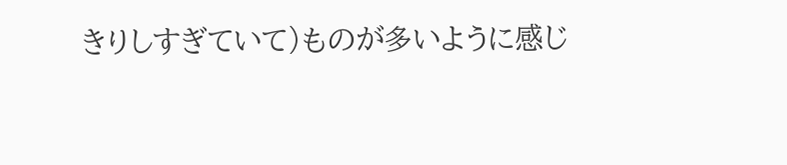きりしすぎていて)ものが多いように感じ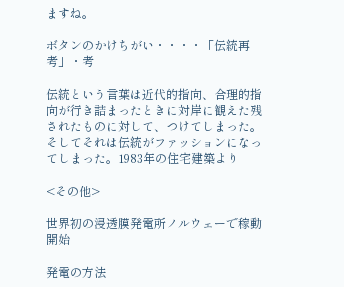ますね。

ボタンのかけちがい・・・・「伝統再考」・考

伝統という言葉は近代的指向、合理的指向が行き詰まったときに対岸に観えた残されたものに対して、つけてしまった。そしてそれは伝統がファッションになってしまった。1983年の住宅建築より

<その他>

世界初の浸透膜発電所ノルウェーで稼動開始

発電の方法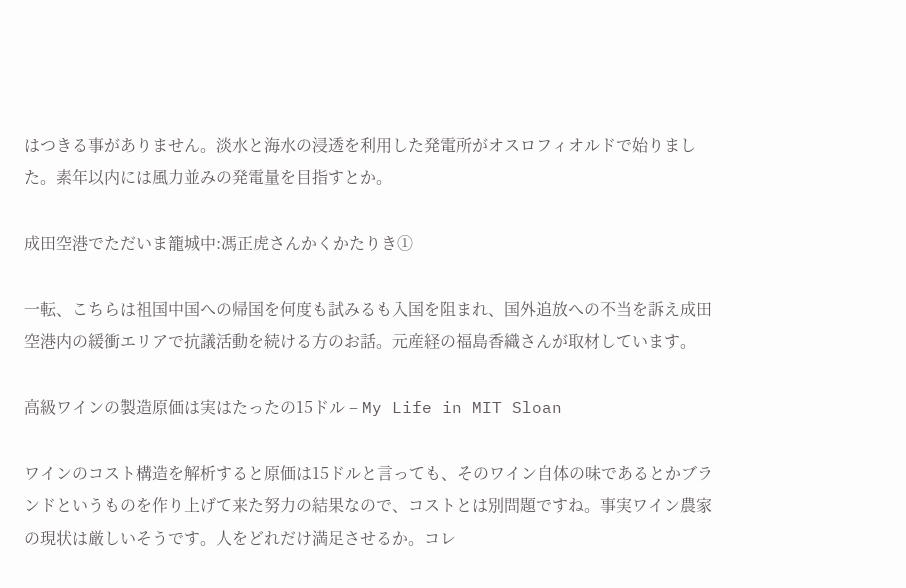はつきる事がありません。淡水と海水の浸透を利用した発電所がオスロフィオルドで始りました。素年以内には風力並みの発電量を目指すとか。

成田空港でただいま籠城中:馮正虎さんかくかたりき①

一転、こちらは祖国中国への帰国を何度も試みるも入国を阻まれ、国外追放への不当を訴え成田空港内の緩衝エリアで抗議活動を続ける方のお話。元産経の福島香織さんが取材しています。

高級ワインの製造原価は実はたったの15ドル – My Life in MIT Sloan

ワインのコスト構造を解析すると原価は15ドルと言っても、そのワイン自体の味であるとかブランドというものを作り上げて来た努力の結果なので、コストとは別問題ですね。事実ワイン農家の現状は厳しいそうです。人をどれだけ満足させるか。コレ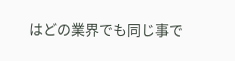はどの業界でも同じ事で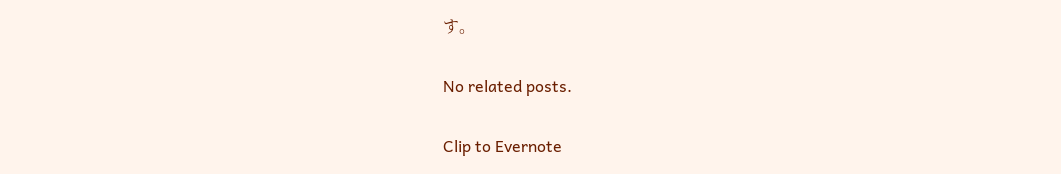す。

No related posts.

Clip to Evernote